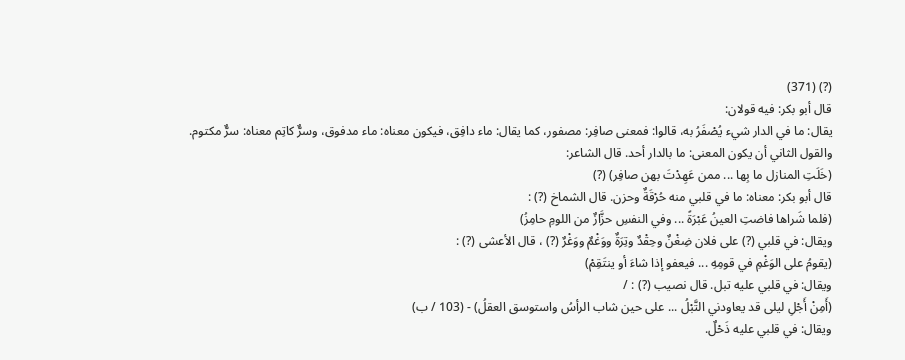(?) (371)
قال أبو بكر: فيه قولان:
يقال: ما في الدار شيء يُصْفَرُ به، قالوا: فمعنى صافِر: مصفور، كما يقال: ماء دافِق، فيكون معناه: ماء مدفوق، وسرٌّ كاتِم معناه: سرٌّ مكتوم.
والقول الثاني أن يكون المعنى: ما بالدار أحد. قال الشاعر:
(خَلَتِ المنازل ما بِها ... ممن عَهِدْتَ بهن صافِر) (?)
قال أبو بكر: معناه: ما في قلبي منه حُرْقَةٌ وحزن. قال الشماخ (?) :
(فلما شَراها فاضتِ العينُ عَبْرَةً ... وفي النفسِ حزَّازٌ من اللومِ حامِزُ)
ويقال: في قلبي (?) على فلان ضِغْنٌ وحِقْدٌ وتِرَةٌ ووَغْمٌ ووَغْرٌ (?) ، قال الأعشى (?) :
(يقومُ على الوَغْمِ في قومِهِ ... فيعفو إذا شاءَ أو ينتَقِمْ)
ويقال: في قلبي عليه تبل. قال نصيب (?) : /
(أَمِنْ أَجْلِ ليلى قد يعاودني التَّبْلُ ... على حين شاب الرأسُ واستوسق العقلُ) - (103 / ب)
ويقال: في قلبي عليه ذَحْلٌ.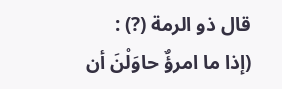قال ذو الرمة (?) :
(إذا ما امرؤٌ حاوَلْنَ أن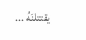يقتتلنَهُ ...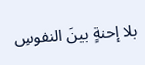بلا إحنةٍ بينَ النفوسِ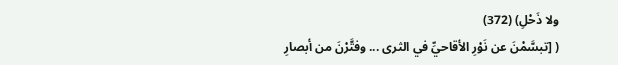ولا ذَحْلِ) (372)
( [تبسَّمْنَ عن نَوْرِ الأقاحيِّ في الثرى ... وفتَّرْنَ من أبصارِ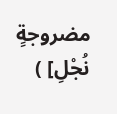مضروجةٍ نُجْلِ] )